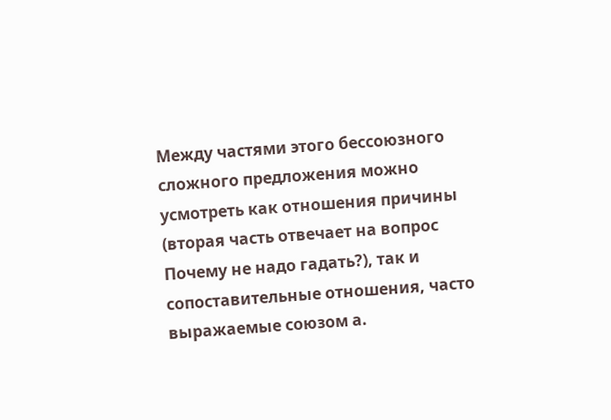Между частями этого бессоюзного сложного предложения можно усмотреть как отношения причины (вторая часть отвечает на вопрос Почему не надо гадать?), так и сопоставительные отношения, часто выражаемые союзом а.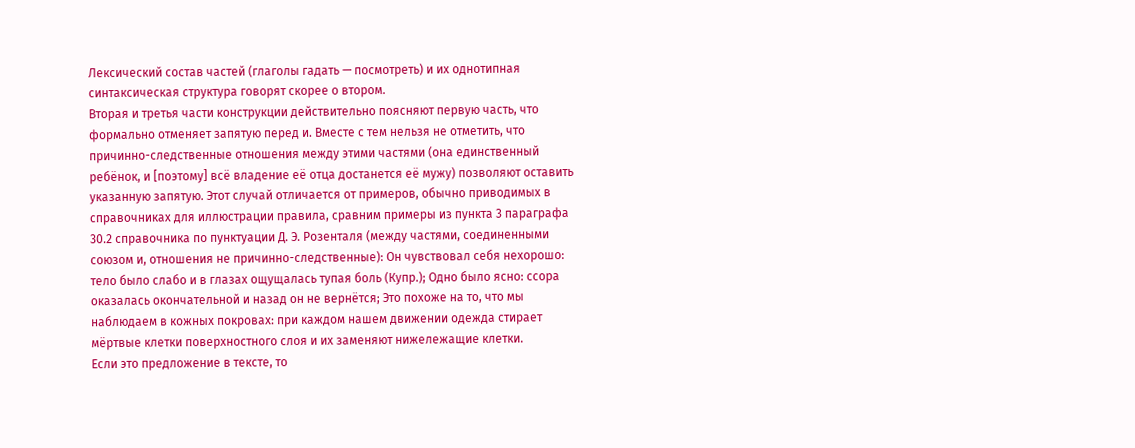Лексический состав частей (глаголы гадать — посмотреть) и их однотипная синтаксическая структура говорят скорее о втором.
Вторая и третья части конструкции действительно поясняют первую часть, что формально отменяет запятую перед и. Вместе с тем нельзя не отметить, что причинно-следственные отношения между этими частями (она единственный ребёнок, и [поэтому] всё владение её отца достанется её мужу) позволяют оставить указанную запятую. Этот случай отличается от примеров, обычно приводимых в справочниках для иллюстрации правила, сравним примеры из пункта 3 параграфа 30.2 справочника по пунктуации Д. Э. Розенталя (между частями, соединенными союзом и, отношения не причинно-следственные): Он чувствовал себя нехорошо: тело было слабо и в глазах ощущалась тупая боль (Купр.); Одно было ясно: ссора оказалась окончательной и назад он не вернётся; Это похоже на то, что мы наблюдаем в кожных покровах: при каждом нашем движении одежда стирает мёртвые клетки поверхностного слоя и их заменяют нижележащие клетки.
Если это предложение в тексте, то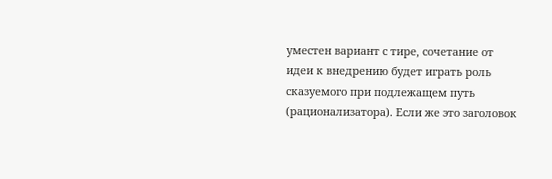уместен вариант с тире, сочетание от идеи к внедрению будет играть роль сказуемого при подлежащем путь (рационализатора). Если же это заголовок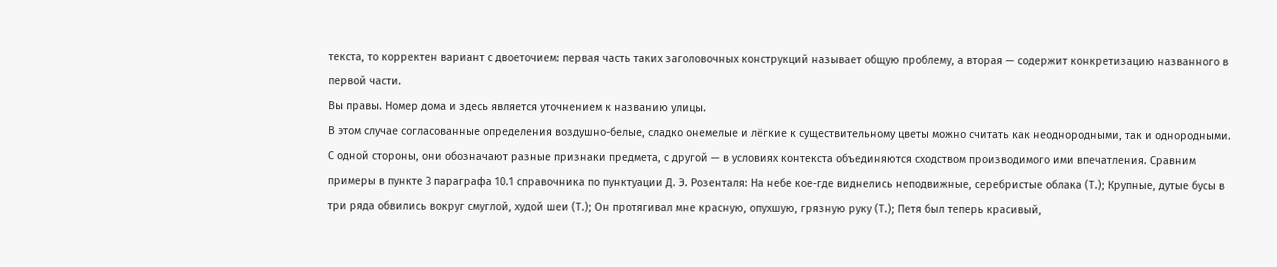текста, то корректен вариант с двоеточием: первая часть таких заголовочных конструкций называет общую проблему, а вторая — содержит конкретизацию названного в первой части.
Вы правы. Номер дома и здесь является уточнением к названию улицы.
В этом случае согласованные определения воздушно-белые, сладко онемелые и лёгкие к существительному цветы можно считать как неоднородными, так и однородными. С одной стороны, они обозначают разные признаки предмета, с другой — в условиях контекста объединяются сходством производимого ими впечатления. Сравним примеры в пункте 3 параграфа 10.1 справочника по пунктуации Д. Э. Розенталя: На небе кое-где виднелись неподвижные, серебристые облака (Т.); Крупные, дутые бусы в три ряда обвились вокруг смуглой, худой шеи (Т.); Он протягивал мне красную, опухшую, грязную руку (Т.); Петя был теперь красивый,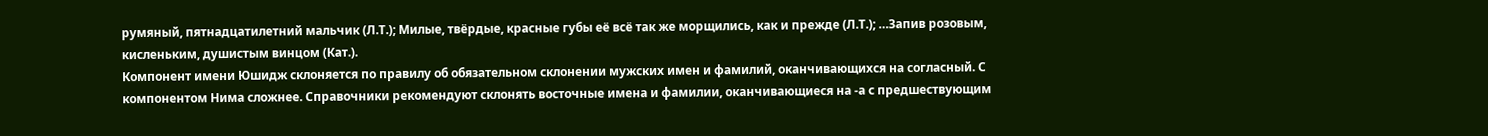румяный, пятнадцатилетний мальчик (Л.Т.); Милые, твёрдые, красные губы её всё так же морщились, как и прежде (Л.Т.); …Запив розовым, кисленьким, душистым винцом (Кат.).
Компонент имени Юшидж склоняется по правилу об обязательном склонении мужских имен и фамилий, оканчивающихся на согласный. С компонентом Нима сложнее. Справочники рекомендуют склонять восточные имена и фамилии, оканчивающиеся на -а с предшествующим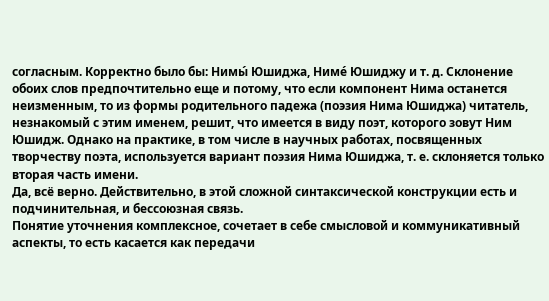согласным. Корректно было бы: Нимы́ Юшиджа, Ниме́ Юшиджу и т. д. Склонение обоих слов предпочтительно еще и потому, что если компонент Нима останется неизменным, то из формы родительного падежа (поэзия Нима Юшиджа) читатель, незнакомый с этим именем, решит, что имеется в виду поэт, которого зовут Ним Юшидж. Однако на практике, в том числе в научных работах, посвященных творчеству поэта, используется вариант поэзия Нима Юшиджа, т. е. склоняется только вторая часть имени.
Да, всё верно. Действительно, в этой сложной синтаксической конструкции есть и подчинительная, и бессоюзная связь.
Понятие уточнения комплексное, сочетает в себе смысловой и коммуникативный аспекты, то есть касается как передачи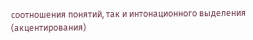соотношения понятий, так и интонационного выделения (акцентирования)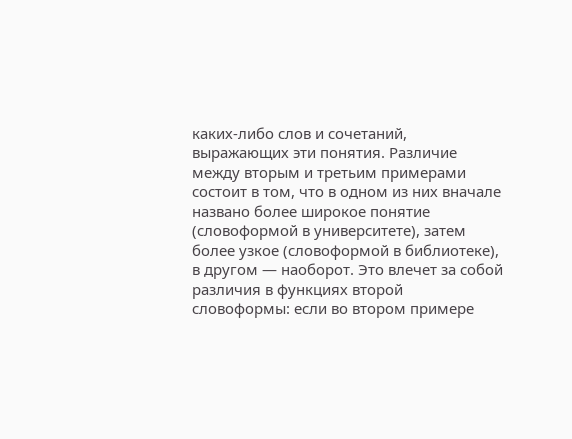каких-либо слов и сочетаний, выражающих эти понятия. Различие между вторым и третьим примерами состоит в том, что в одном из них вначале названо более широкое понятие (словоформой в университете), затем более узкое (словоформой в библиотеке), в другом — наоборот. Это влечет за собой различия в функциях второй словоформы: если во втором примере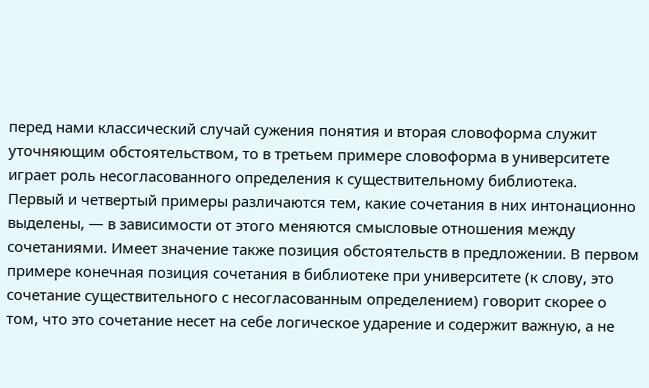перед нами классический случай сужения понятия и вторая словоформа служит уточняющим обстоятельством, то в третьем примере словоформа в университете играет роль несогласованного определения к существительному библиотека.
Первый и четвертый примеры различаются тем, какие сочетания в них интонационно выделены, — в зависимости от этого меняются смысловые отношения между сочетаниями. Имеет значение также позиция обстоятельств в предложении. В первом примере конечная позиция сочетания в библиотеке при университете (к слову, это сочетание существительного с несогласованным определением) говорит скорее о том, что это сочетание несет на себе логическое ударение и содержит важную, а не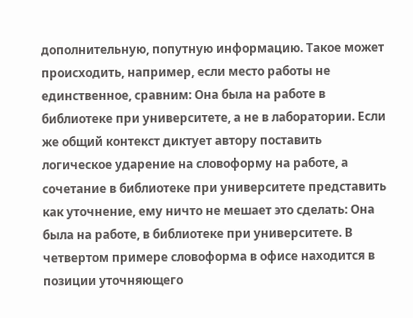дополнительную, попутную информацию. Такое может происходить, например, если место работы не единственное, сравним: Она была на работе в библиотеке при университете, а не в лаборатории. Если же общий контекст диктует автору поставить логическое ударение на словоформу на работе, а сочетание в библиотеке при университете представить как уточнение, ему ничто не мешает это сделать: Она была на работе, в библиотеке при университете. В четвертом примере словоформа в офисе находится в позиции уточняющего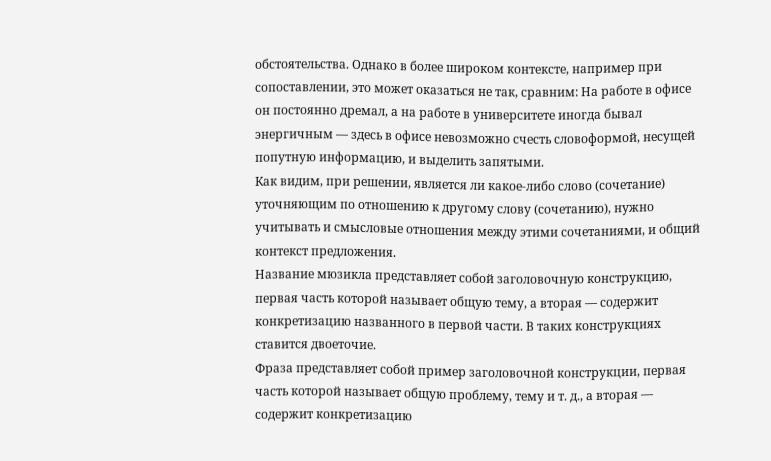обстоятельства. Однако в более широком контексте, например при сопоставлении, это может оказаться не так, сравним: На работе в офисе он постоянно дремал, а на работе в университете иногда бывал энергичным — здесь в офисе невозможно счесть словоформой, несущей попутную информацию, и выделить запятыми.
Как видим, при решении, является ли какое-либо слово (сочетание) уточняющим по отношению к другому слову (сочетанию), нужно учитывать и смысловые отношения между этими сочетаниями, и общий контекст предложения.
Название мюзикла представляет собой заголовочную конструкцию, первая часть которой называет общую тему, а вторая — содержит конкретизацию названного в первой части. В таких конструкциях ставится двоеточие.
Фраза представляет собой пример заголовочной конструкции, первая часть которой называет общую проблему, тему и т. д., а вторая — содержит конкретизацию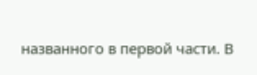названного в первой части. В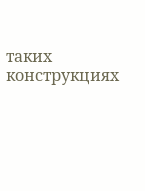таких конструкциях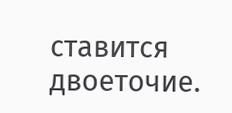ставится двоеточие.